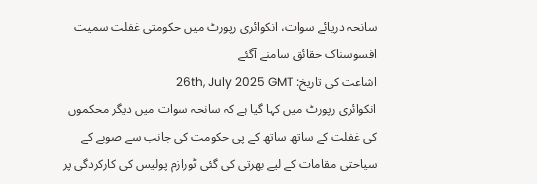سانحہ دریائے سوات، انکوائری رپورٹ میں حکومتی غفلت سمیت افسوسناک حقائق سامنے آگئے
اشاعت کی تاریخ: 26th, July 2025 GMT
انکوائری رپورٹ میں کہا گیا ہے کہ سانحہ سوات میں دیگر محکموں کی غفلت کے ساتھ ساتھ کے پی حکومت کی جانب سے صوبے کے سیاحتی مقامات کے لیے بھرتی کی گئی ٹورازم پولیس کی کارکردگی پر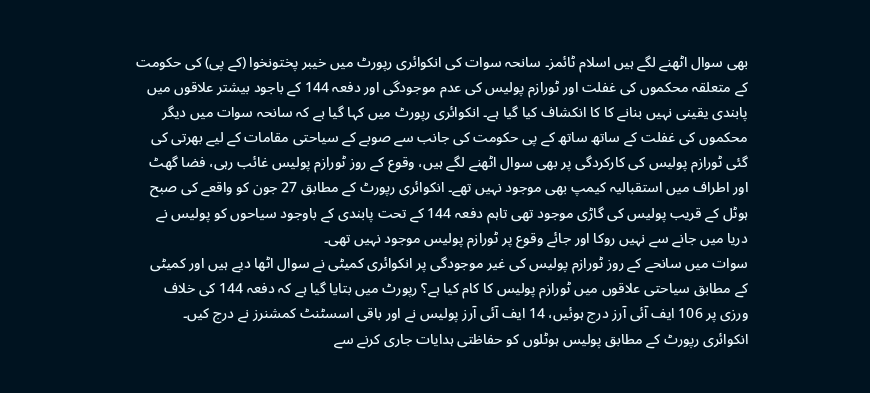بھی سوال اٹھنے لگے ہیں اسلام ٹائمز۔ سانحہ سوات کی انکوائری رپورٹ میں خیبر پختونخوا (کے پی) کی حکومت کے متعلقہ محکموں کی غفلت اور ٹورازم پولیس کی عدم موجودگی اور دفعہ 144 کے باجود بیشتر علاقوں میں پابندی یقینی نہیں بنانے کا کا انکشاف کیا گیا ہے۔ انکوائری رپورٹ میں کہا گیا ہے کہ سانحہ سوات میں دیگر محکموں کی غفلت کے ساتھ ساتھ کے پی حکومت کی جانب سے صوبے کے سیاحتی مقامات کے لیے بھرتی کی گئی ٹورازم پولیس کی کارکردگی پر بھی سوال اٹھنے لگے ہیں، وقوع کے روز ٹورازم پولیس غائب رہی، فضا گھٹ اور اطراف میں استقبالیہ کیمپ بھی موجود نہیں تھے۔ انکوائری رپورٹ کے مطابق 27 جون کو واقعے کی صبح ہوٹل کے قریب پولیس کی گاڑی موجود تھی تاہم دفعہ 144 کے تحت پابندی کے باوجود سیاحوں کو پولیس نے دریا میں جانے سے نہیں روکا اور جائے وقوع پر ٹورازم پولیس موجود نہیں تھی۔
سوات میں سانحے کے روز ٹورازم پولیس کی غیر موجودگی پر انکوائری کمیٹی نے سوال اٹھا دیے ہیں اور کمیٹی کے مطابق سیاحتی علاقوں میں ٹورازم پولیس کا کام کیا ہے؟ رپورٹ میں بتایا گیا ہے کہ دفعہ 144 کی خلاف ورزی پر 106 ایف آئی آرز درج ہوئیں، 14 ایف آئی آرز پولیس نے اور باقی اسسٹنٹ کمشنرز نے درج کیں۔ انکوائری رپورٹ کے مطابق پولیس ہوٹلوں کو حفاظتی ہدایات جاری کرنے سے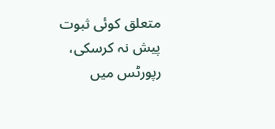متعلق کوئی ثبوت پیش نہ کرسکی، رپورٹس میں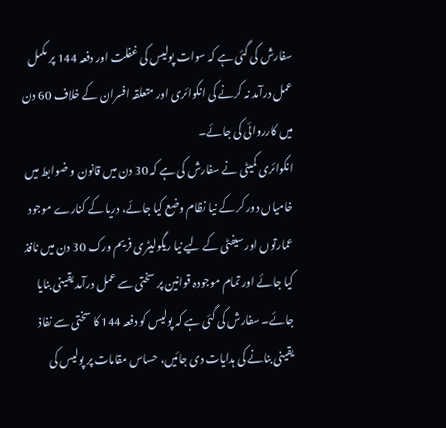سفارش کی گئی ہے کہ سوات پولیس کی غفلت اور دفعہ 144 پر مکمل عمل درآمد نہ کرنے کی انکوائری اور متعلقہ افسران کے خلاف 60 دن میں کارروائی کی جائے۔
انکوائری کمیٹی نے سفارش کی ہے کہ 30 دن میں قانون و ضوابط میں خامیاں دور کر کے نیا نظام وضع کیا جائے، دریا کے کنارے موجود عمارتوں اور سیفٹی کے لیے نیا ریگولیٹری فریم ورک 30 دن میں نافذ کیا جائے اور تمام موجودہ قوانین پر سختی سے عمل درآمد یقینی بنایا جائے۔ سفارش کی گئی ہے کہ پولیس کو دفعہ 144 کا سختی سے نفاذ یقینی بنانے کی ہدایات دی جائیں، حساس مقامات پر پولیس کی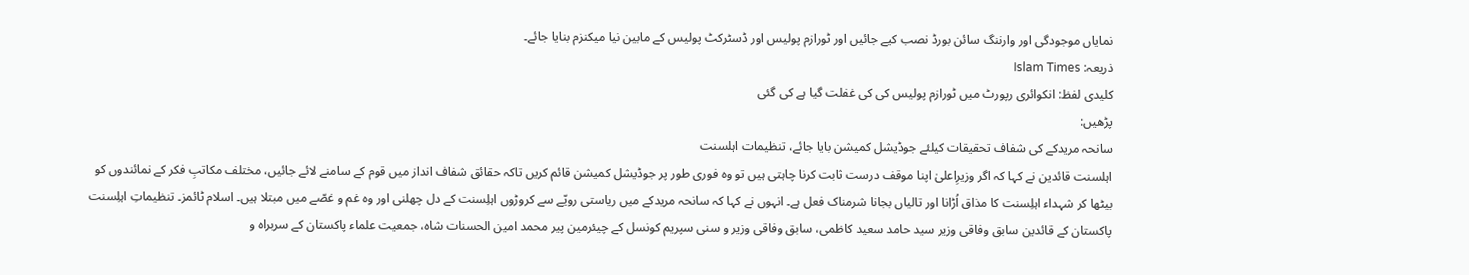نمایاں موجودگی اور وارننگ سائن بورڈ نصب کیے جائیں اور ٹورازم پولیس اور ڈسٹرکٹ پولیس کے مابین نیا میکنزم بنایا جائے۔
ذریعہ: Islam Times
کلیدی لفظ: انکوائری رپورٹ میں ٹورازم پولیس کی کی غفلت گیا ہے کی گئی
پڑھیں:
سانحہ مریدکے کی شفاف تحقیقات کیلئے جوڈیشل کمیشن بایا جائے، تنظیمات اہلسنت
اہلسنت قائدین نے کہا کہ اگر وزیرِاعلیٰ اپنا موقف درست ثابت کرنا چاہتی ہیں تو وہ فوری طور پر جوڈیشل کمیشن قائم کریں تاکہ حقائق شفاف انداز میں قوم کے سامنے لائے جائیں، مختلف مکاتبِ فکر کے نمائندوں کو بیٹھا کر شہداء اہلِسنت کا مذاق اُڑانا اور تالیاں بجانا شرمناک فعل ہے۔ انہوں نے کہا کہ سانحہ مریدکے میں ریاستی رویّے سے کروڑوں اہلِسنت کے دل چھلنی اور وہ غم و غصّے میں مبتلا ہیں۔ اسلام ٹائمز۔ تنظیماتِ اہلِسنت پاکستان کے قائدین سابق وفاقی وزیر سید حامد سعید کاظمی، سابق وفاقی وزیر و سنی سپریم کونسل کے چیئرمین پیر محمد امین الحسنات شاہ، جمعیت علماء پاکستان کے سربراہ و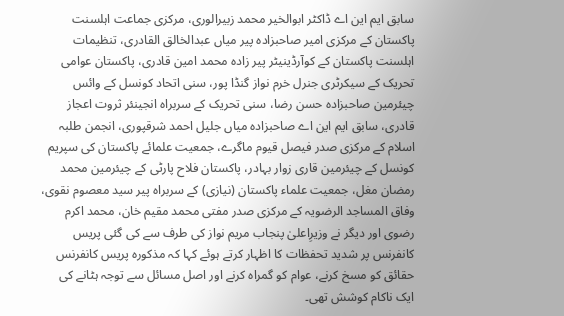سابق ایم این اے ڈاکٹر ابوالخیر محمد زبیرالوری، مرکزی جماعت اہلسنت پاکستان کے مرکزی امیر صاحبزادہ پیر میاں عبدالخالق القادری، تنظیمات اہلسنت پاکستان کے کوآرڈینیٹر پیر زادہ محمد امین قادری، پاکستان عوامی تحریک کے سیکرٹری جنرل خرم نواز گنڈا پور، سنی اتحاد کونسل کے وائس چیئرمین صاحبزادہ حسن رضا، سنی تحریک کے سربراہ انجینئر ثروت اعجاز قادری، سابق ایم این اے صاحبزادہ میاں جلیل احمد شرقپوری، انجمن طلبہ اسلام کے مرکزی صدر فیصل قیوم ماگرے، جمعیت علمائے پاکستان کی سپریم کونسل کے چیئرمین قاری زوار بہادر، پاکستان فلاح پارٹی کے چیئرمین محمد رمضان مغل، جمعیت علماء پاکستان (نیازی) کے سربراہ پیر سید معصوم نقوی، وفاق المساجد الرضویہ کے مرکزی صدر مفتی محمد مقیم خان، محمد اکرم رضوی اور دیگر نے وزیرِاعلیٰ پنجاب مریم نواز کی طرف سے کی گئی پریس کانفرنس پر شدید تحفظات کا اظہار کرتے ہوئے کہا کہ مذکورہ پریس کانفرنس حقائق کو مسخ کرنے، عوام کو گمراہ کرنے اور اصل مسائل سے توجہ ہٹانے کی ایک ناکام کوشش تھی۔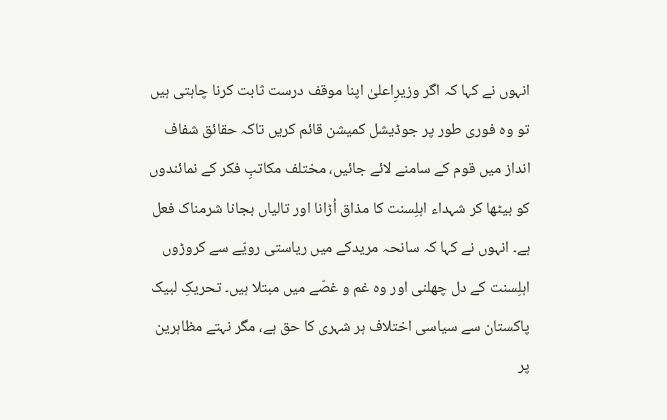انہوں نے کہا کہ اگر وزیرِاعلیٰ اپنا موقف درست ثابت کرنا چاہتی ہیں تو وہ فوری طور پر جوڈیشل کمیشن قائم کریں تاکہ حقائق شفاف انداز میں قوم کے سامنے لائے جائیں، مختلف مکاتبِ فکر کے نمائندوں کو بیٹھا کر شہداء اہلِسنت کا مذاق اُڑانا اور تالیاں بجانا شرمناک فعل ہے۔ انہوں نے کہا کہ سانحہ مریدکے میں ریاستی رویّے سے کروڑوں اہلِسنت کے دل چھلنی اور وہ غم و غصّے میں مبتلا ہیں۔ تحریکِ لبیک پاکستان سے سیاسی اختلاف ہر شہری کا حق ہے، مگر نہتے مظاہرین پر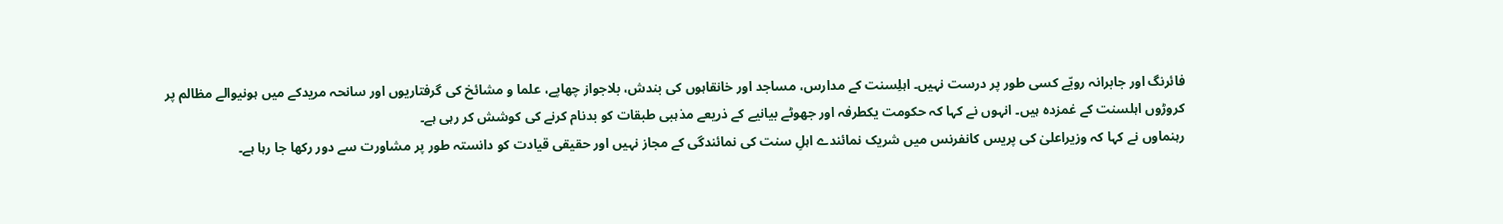فائرنگ اور جابرانہ رویّے کسی طور پر درست نہیں۔ اہلِسنت کے مدارس، مساجد اور خانقاہوں کی بندش، بلاجواز چھاپے، علما و مشائخ کی گرفتاریوں اور سانحہ مریدکے میں ہونیوالے مظالم پر کروڑوں اہلسنت کے غمزدہ ہیں۔ انہوں نے کہا کہ حکومت یکطرفہ اور جھوٹے بیانیے کے ذریعے مذہبی طبقات کو بدنام کرنے کی کوشش کر رہی ہے۔
رہنماوں نے کہا کہ وزیراعلیٰ کی پریس کانفرنس میں شریک نمائندے اہلِ سنت کی نمائندگی کے مجاز نہیں اور حقیقی قیادت کو دانستہ طور پر مشاورت سے دور رکھا جا رہا ہے۔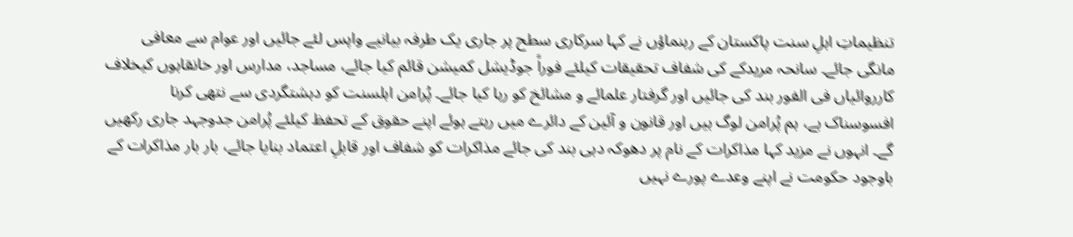تنظیماتِ اہلِ سنت پاکستان کے رہنماؤں نے کہا سرکاری سطح پر جاری یک طرفہ بیانیے واپس لئے جائیں اور عوام سے معافی مانگی جائے۔ سانحہ مریدکے کی شفاف تحقیقات کیلئے فوراً جوڈیشل کمیشن قائم کیا جائے، مساجد، مدارس اور خانقاہوں کیخلاف کارروائیاں فی الفور بند کی جائیں اور گرفتار علمائے و مشائخ کو رہا کیا جائے۔ پُرامن اہلسنت کو دہشتگردی سے نتھی کرنا افسوسناک ہے، ہم پُرامن لوگ ہیں اور قانون و آئین کے دائرے میں رہتے ہوئے اپنے حقوق کے تحفظ کیلئے پُرامن جدوجہد جاری رکھیں گے۔ انہوں نے مزید کہا مذاکرات کے نام پر دھوکہ دہی بند کی جائے مذاکرات کو شفاف اور قابلِ اعتماد بنایا جائے، بار بار مذاکرات کے باوجود حکومت نے اپنے وعدے پورے نہیں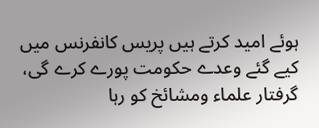ہوئے امید کرتے ہیں پریس کانفرنس میں کیے گئے وعدے حکومت پورے کرے گی، گرفتار علماء ومشائخ کو رہا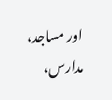اور مساجد، مدارس،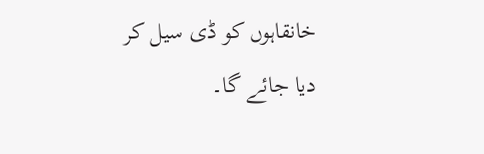خانقاہوں کو ڈی سیل کر دیا جائے گا۔